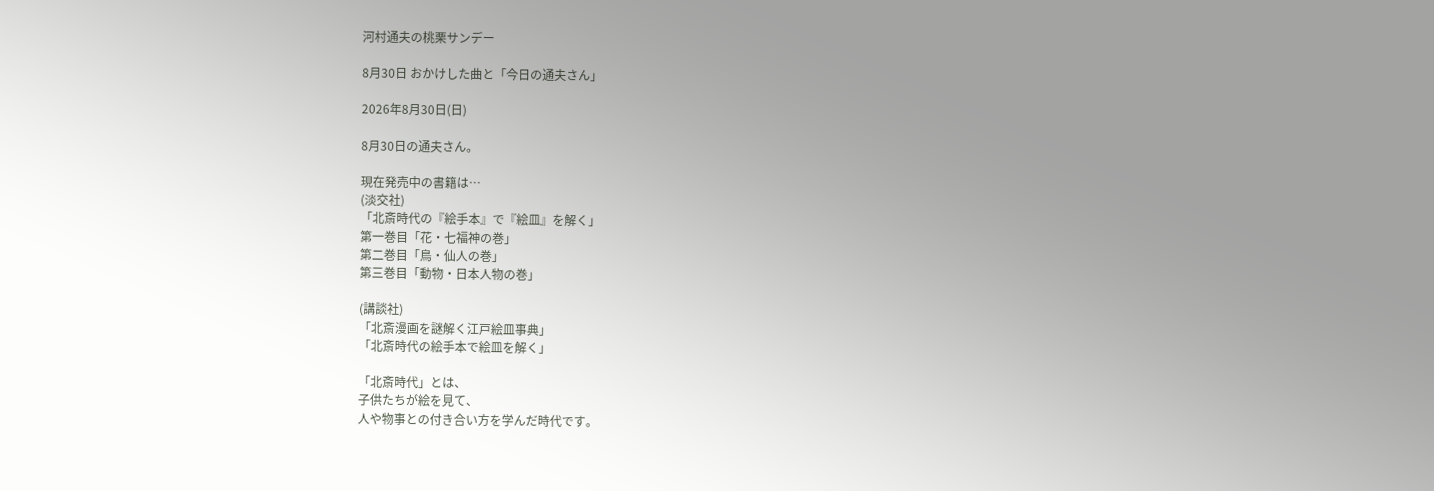河村通夫の桃栗サンデー

8月30日 おかけした曲と「今日の通夫さん」

2026年8月30日(日)

8月30日の通夫さん。

現在発売中の書籍は…
(淡交社)
「北斎時代の『絵手本』で『絵皿』を解く」
第一巻目「花・七福神の巻」
第二巻目「鳥・仙人の巻」
第三巻目「動物・日本人物の巻」

(講談社)
「北斎漫画を謎解く江戸絵皿事典」
「北斎時代の絵手本で絵皿を解く」

「北斎時代」とは、
子供たちが絵を見て、
人や物事との付き合い方を学んだ時代です。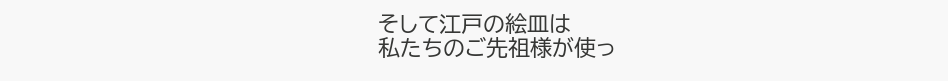そして江戸の絵皿は
私たちのご先祖様が使っ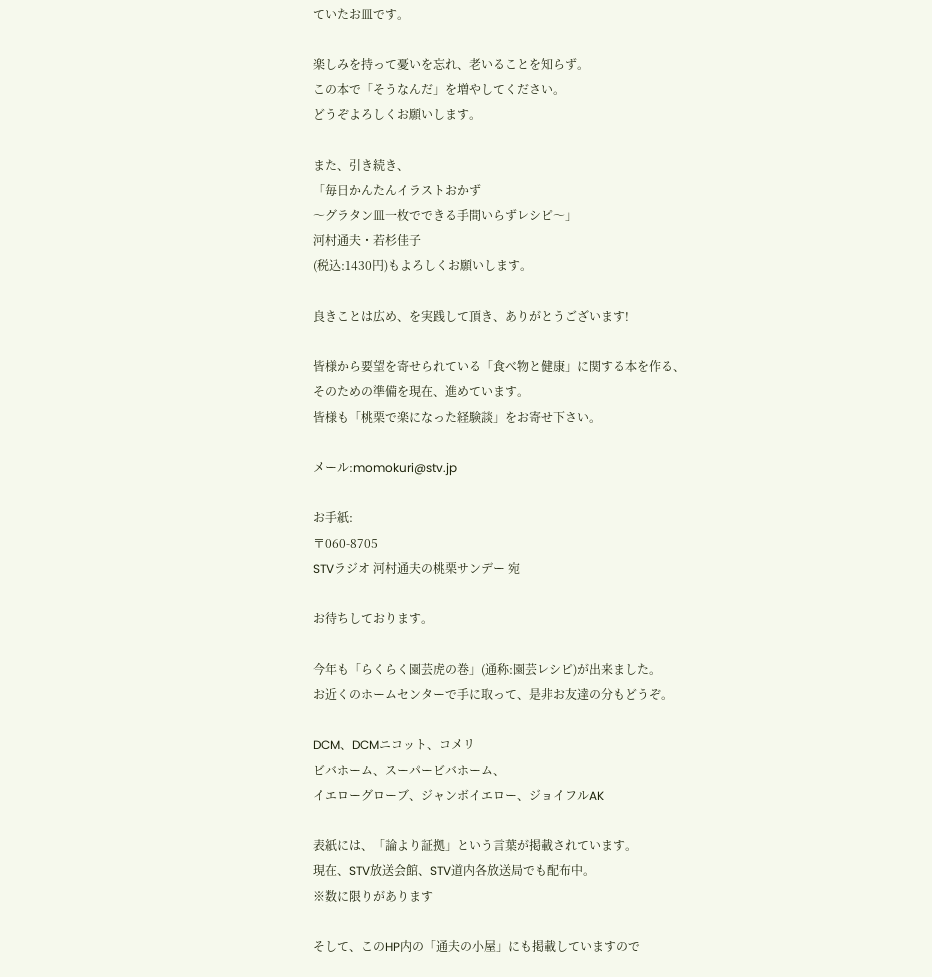ていたお皿です。

楽しみを持って憂いを忘れ、老いることを知らず。
この本で「そうなんだ」を増やしてください。
どうぞよろしくお願いします。

また、引き続き、
「毎日かんたんイラストおかず
〜グラタン皿一枚でできる手間いらずレシピ〜」
河村通夫・若杉佳子
(税込:1430円)もよろしくお願いします。

良きことは広め、を実践して頂き、ありがとうございます!

皆様から要望を寄せられている「食べ物と健康」に関する本を作る、
そのための準備を現在、進めています。
皆様も「桃栗で楽になった経験談」をお寄せ下さい。

メール:momokuri@stv.jp

お手紙:
〒060-8705
STVラジオ 河村通夫の桃栗サンデー 宛

お待ちしております。

今年も「らくらく園芸虎の巻」(通称:園芸レシピ)が出来ました。
お近くのホームセンターで手に取って、是非お友達の分もどうぞ。

DCM、DCMニコット、コメリ
ビバホーム、スーパービバホーム、
イエローグローブ、ジャンボイエロー、ジョイフルAK

表紙には、「論より証拠」という言葉が掲載されています。
現在、STV放送会館、STV道内各放送局でも配布中。
※数に限りがあります

そして、このHP内の「通夫の小屋」にも掲載していますので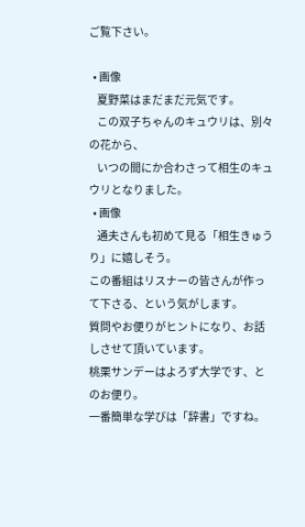ご覧下さい。

  • 画像
    夏野菜はまだまだ元気です。
    この双子ちゃんのキュウリは、別々の花から、
    いつの間にか合わさって相生のキュウリとなりました。
  • 画像
    通夫さんも初めて見る「相生きゅうり」に嬉しそう。
この番組はリスナーの皆さんが作って下さる、という気がします。
質問やお便りがヒントになり、お話しさせて頂いています。
桃栗サンデーはよろず大学です、とのお便り。
一番簡単な学びは「辞書」ですね。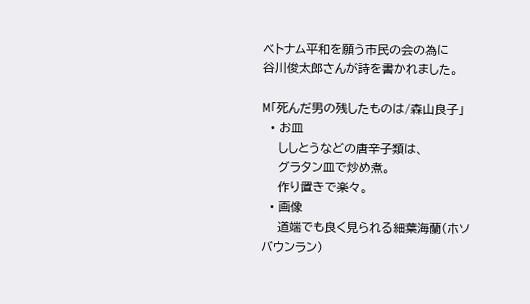ベトナム平和を願う市民の会の為に
谷川俊太郎さんが詩を書かれました。

M「死んだ男の残したものは/森山良子」
  • お皿
    ししとうなどの唐辛子類は、
    グラタン皿で炒め煮。
    作り置きで楽々。
  • 画像
    道端でも良く見られる細葉海蘭(ホソバウンラン)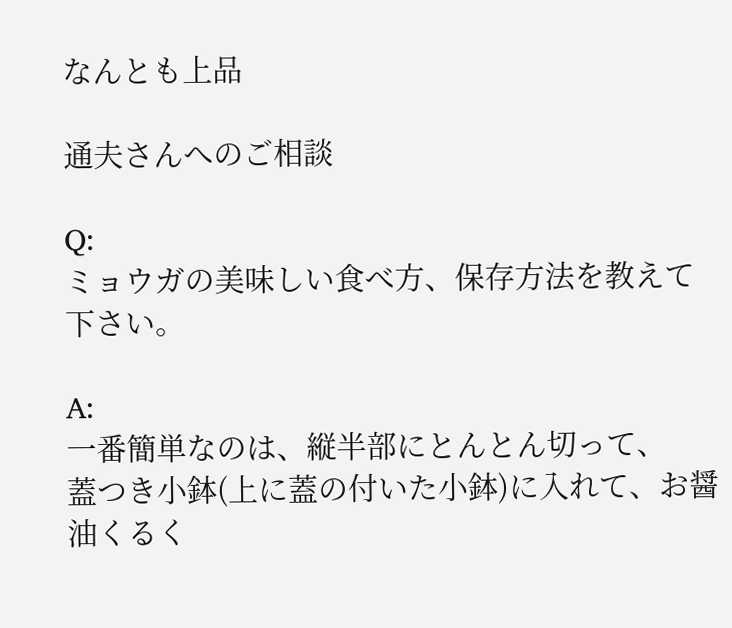なんとも上品

通夫さんへのご相談

Q:
ミョウガの美味しい食べ方、保存方法を教えて下さい。

A:
一番簡単なのは、縦半部にとんとん切って、
蓋つき小鉢(上に蓋の付いた小鉢)に入れて、お醤油くるく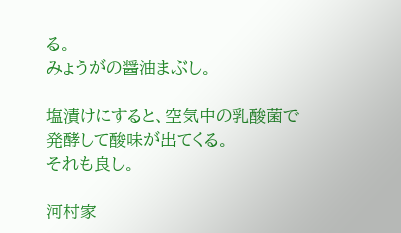る。
みょうがの醤油まぶし。

塩漬けにすると、空気中の乳酸菌で発酵して酸味が出てくる。
それも良し。

河村家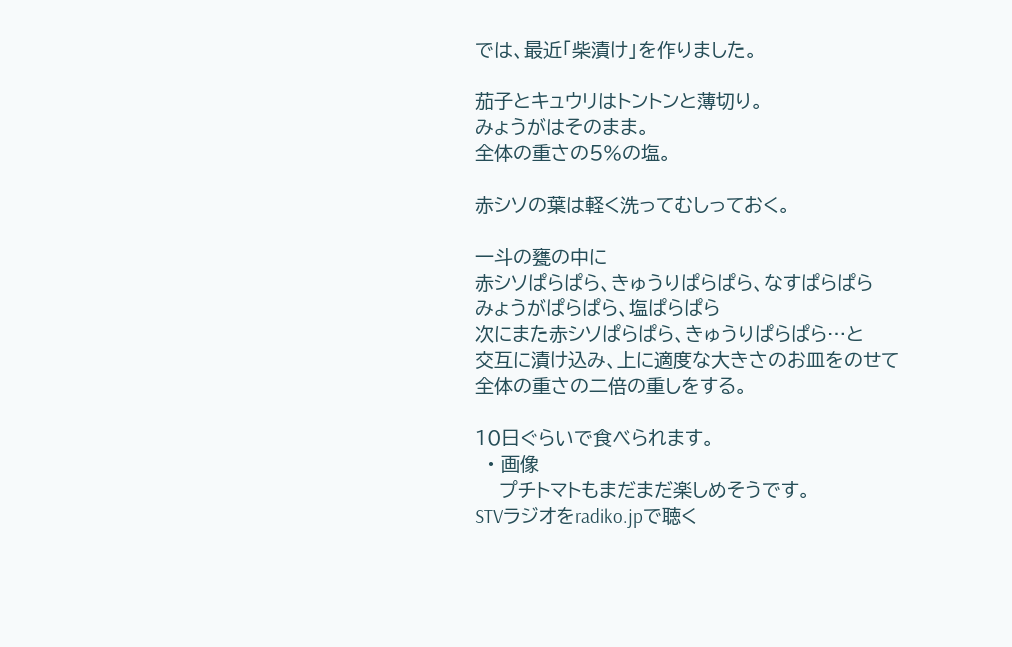では、最近「柴漬け」を作りました。

茄子とキュウリはトントンと薄切り。
みょうがはそのまま。
全体の重さの5%の塩。

赤シソの葉は軽く洗ってむしっておく。

一斗の甕の中に
赤シソぱらぱら、きゅうりぱらぱら、なすぱらぱら
みょうがぱらぱら、塩ぱらぱら
次にまた赤シソぱらぱら、きゅうりぱらぱら…と
交互に漬け込み、上に適度な大きさのお皿をのせて
全体の重さの二倍の重しをする。

10日ぐらいで食べられます。
  • 画像
    プチトマトもまだまだ楽しめそうです。
STVラジオをradiko.jpで聴く